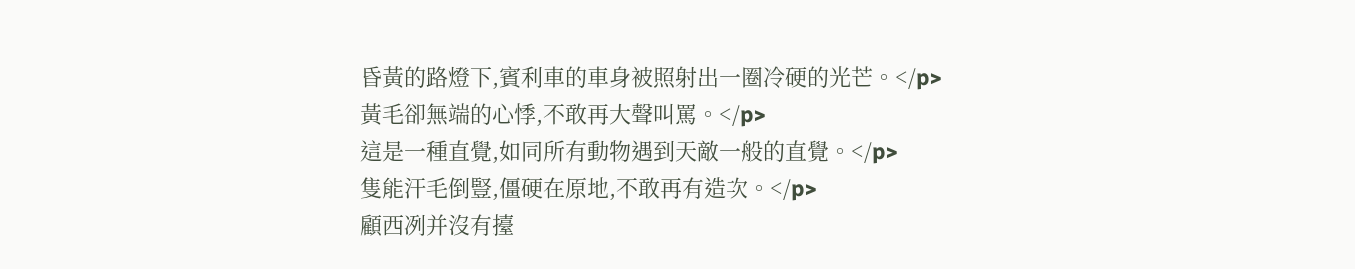昏黃的路燈下,賓利車的車身被照射出一圈冷硬的光芒。</p>
黃毛卻無端的心悸,不敢再大聲叫罵。</p>
這是一種直覺,如同所有動物遇到天敵一般的直覺。</p>
隻能汗毛倒豎,僵硬在原地,不敢再有造次。</p>
顧西冽并沒有擡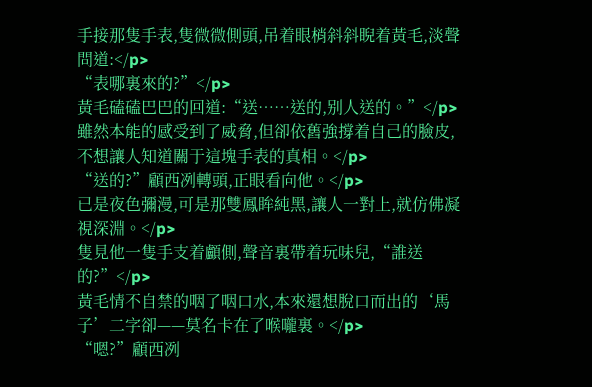手接那隻手表,隻微微側頭,吊着眼梢斜斜睨着黃毛,淡聲問道:</p>
“表哪裏來的?”</p>
黃毛磕磕巴巴的回道:“送……送的,别人送的。”</p>
雖然本能的感受到了威脅,但卻依舊強撐着自己的臉皮,不想讓人知道關于這塊手表的真相。</p>
“送的?”顧西冽轉頭,正眼看向他。</p>
已是夜色彌漫,可是那雙鳳眸純黑,讓人一對上,就仿佛凝視深淵。</p>
隻見他一隻手支着顱側,聲音裏帶着玩味兒,“誰送的?”</p>
黃毛情不自禁的咽了咽口水,本來還想脫口而出的‘馬子’二字卻——莫名卡在了喉嚨裏。</p>
“嗯?”顧西冽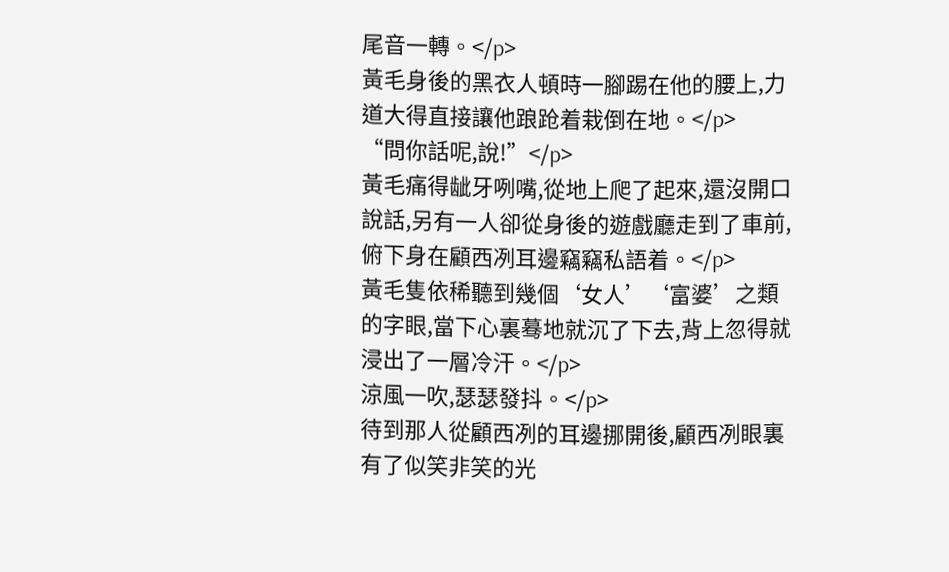尾音一轉。</p>
黃毛身後的黑衣人頓時一腳踢在他的腰上,力道大得直接讓他踉跄着栽倒在地。</p>
“問你話呢,說!”</p>
黃毛痛得龇牙咧嘴,從地上爬了起來,還沒開口說話,另有一人卻從身後的遊戲廳走到了車前,俯下身在顧西冽耳邊竊竊私語着。</p>
黃毛隻依稀聽到幾個‘女人’‘富婆’之類的字眼,當下心裏蓦地就沉了下去,背上忽得就浸出了一層冷汗。</p>
涼風一吹,瑟瑟發抖。</p>
待到那人從顧西冽的耳邊挪開後,顧西冽眼裏有了似笑非笑的光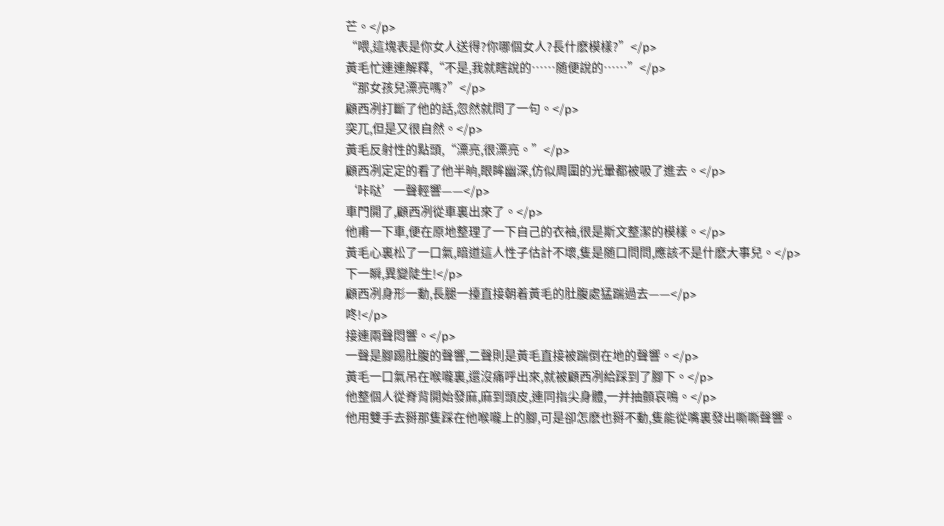芒。</p>
“喂,這塊表是你女人送得?你哪個女人?長什麽模樣?”</p>
黃毛忙連連解釋,“不是,我就瞎說的……随便說的……”</p>
“那女孩兒漂亮嗎?”</p>
顧西冽打斷了他的話,忽然就問了一句。</p>
突兀,但是又很自然。</p>
黃毛反射性的點頭,“漂亮,很漂亮。”</p>
顧西冽定定的看了他半晌,眼眸幽深,仿似周圍的光暈都被吸了進去。</p>
‘咔哒’一聲輕響——</p>
車門開了,顧西冽從車裏出來了。</p>
他甫一下車,便在原地整理了一下自己的衣袖,很是斯文整潔的模樣。</p>
黃毛心裏松了一口氣,暗道這人性子估計不壞,隻是随口問問,應該不是什麽大事兒。</p>
下一瞬,異變陡生!</p>
顧西冽身形一動,長腿一擡直接朝着黃毛的肚腹處猛踹過去——</p>
咚!</p>
接連兩聲悶響。</p>
一聲是腳踢肚腹的聲響,二聲則是黃毛直接被踹倒在地的聲響。</p>
黃毛一口氣吊在喉嚨裏,還沒痛呼出來,就被顧西冽給踩到了腳下。</p>
他整個人從脊背開始發麻,麻到頭皮,連同指尖身體,一并抽顫哀鳴。</p>
他用雙手去掰那隻踩在他喉嚨上的腳,可是卻怎麽也掰不動,隻能從嘴裏發出嘶嘶聲響。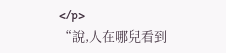</p>
“說,人在哪兒看到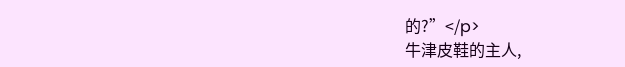的?”</p>
牛津皮鞋的主人,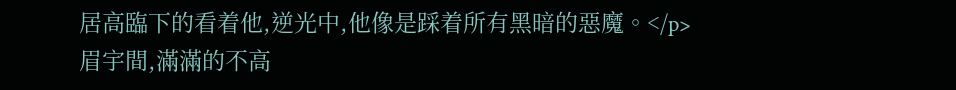居高臨下的看着他,逆光中,他像是踩着所有黑暗的惡魔。</p>
眉宇間,滿滿的不高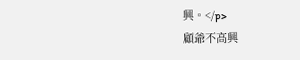興。</p>
顧爺不高興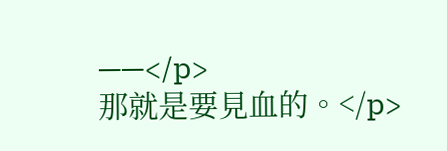——</p>
那就是要見血的。</p>